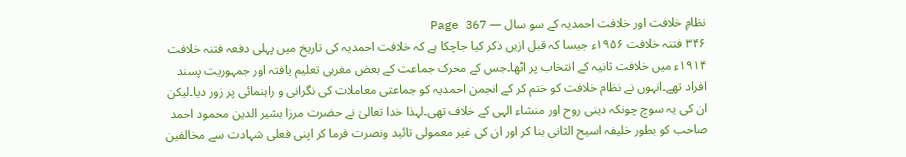نظامِ خلافت اور خلافت احمدیہ کے سو سال — Page 367
۳۴۶ فتنہ خلافت ۱۹۵۶ء جیسا کہ قبل ازیں ذکر کیا جاچکا ہے کہ خلافت احمدیہ کی تاریخ میں پہلی دفعہ فتنہ خلافت ۱۹۱۴ء میں خلافت ثانیہ کے انتخاب پر اٹھا۔جس کے محرک جماعت کے بعض مغربی تعلیم یافتہ اور جمہوریت پسند افراد تھے۔انہوں نے نظام خلافت کو ختم کر کے انجمن احمدیہ کو جماعتی معاملات کی نگرانی و راہنمائی پر زور دیا۔لیکن ان کی یہ سوچ چونکہ دینی روح اور منشاء الہی کے خلاف تھی۔لہذا خدا تعالیٰ نے حضرت مرزا بشیر الدین محمود احمد صاحب کو بطور خلیفہ اسیح الثانی بنا کر اور ان کی غیر معمولی تائید ونصرت فرما کر اپنی فعلی شہادت سے مخالفین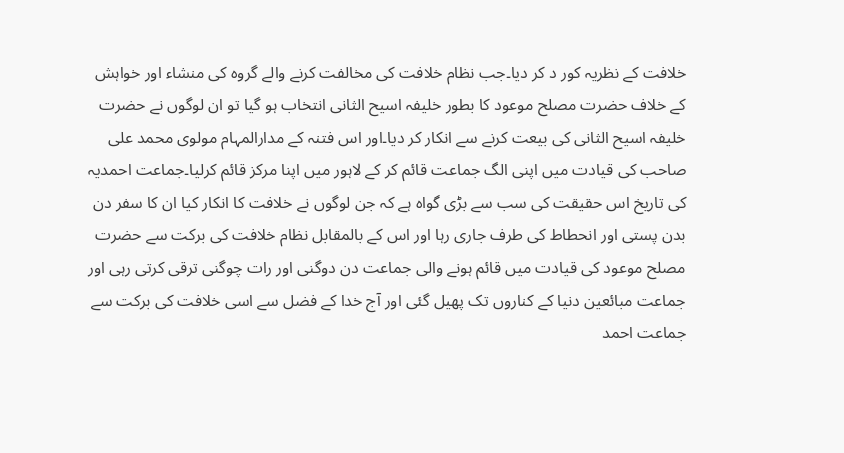خلافت کے نظریہ کور د کر دیا۔جب نظام خلافت کی مخالفت کرنے والے گروہ کی منشاء اور خواہش کے خلاف حضرت مصلح موعود کا بطور خلیفہ اسیح الثانی انتخاب ہو گیا تو ان لوگوں نے حضرت خلیفہ اسیح الثانی کی بیعت کرنے سے انکار کر دیا۔اور اس فتنہ کے مدارالمہام مولوی محمد علی صاحب کی قیادت میں اپنی الگ جماعت قائم کر کے لاہور میں اپنا مرکز قائم کرلیا۔جماعت احمدیہ کی تاریخ اس حقیقت کی سب سے بڑی گواہ ہے کہ جن لوگوں نے خلافت کا انکار کیا ان کا سفر دن بدن پستی اور انحطاط کی طرف جاری رہا اور اس کے بالمقابل نظام خلافت کی برکت سے حضرت مصلح موعود کی قیادت میں قائم ہونے والی جماعت دن دوگنی اور رات چوگنی ترقی کرتی رہی اور جماعت مبائعین دنیا کے کناروں تک پھیل گئی اور آج خدا کے فضل سے اسی خلافت کی برکت سے جماعت احمد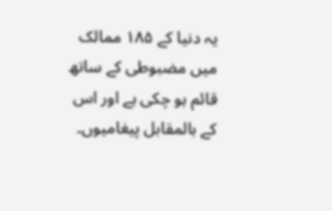یہ دنیا کے ۱۸۵ ممالک میں مضبوطی کے ساتھ قائم ہو چکی ہے اور اس کے بالمقابل پیغامیوں۔